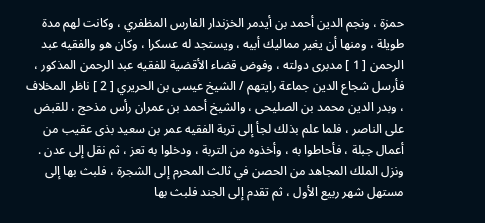حمزة ، ونجم الدين أحمد بن أيدمر الخزندار الفارس المظفري ، وكانت لهم مدة طويلة ، ومنها أن يغير مماليك أبيه ، ويستجد له عسكرا ، وكان هو والفقيه عبد الرحمن [ 1 ] مدبرى دولته ، وفوض قضاء الأقضية للفقيه عبد الرحمن المذكور ، فأرسل شجاع الدين جماعة رايتهم / الشيخ عيسى بن الحريري [ 2 ] ناظر المخلاف ، وبدر الدين محمد بن الصليحى ، والشيخ أحمد بن عمران رأس مذحج ، للقبض على الناصر ، فلما علم بذلك لجأ إلى تربة الفقيه عمر بن سعيد بذى عقيب من أعمال جبلة ، فأحاطوا به ، وأخذوه من التربة ، ودخلوا به تعز ، ثم نقل إلى عدن .
ونزل الملك المجاهد من الحصن في ثالث المحرم إلى الشجرة ، فلبث بها إلى مستهل شهر ربيع الأول ، ثم تقدم إلى الجند فلبث بها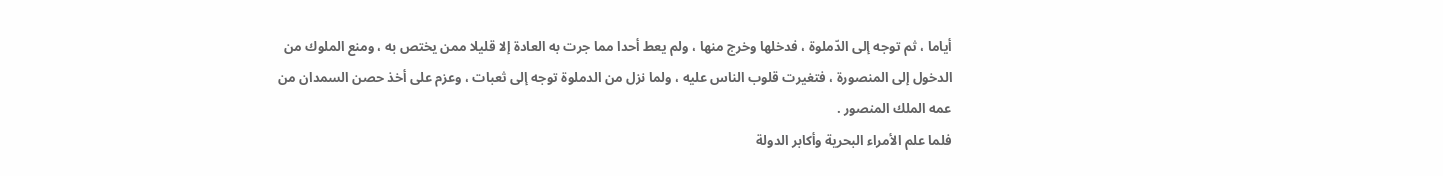أياما ، ثم توجه إلى الدّملوة ، فدخلها وخرج منها ، ولم يعط أحدا مما جرت به العادة إلا قليلا ممن يختص به ، ومنع الملوك من الدخول إلى المنصورة ، فتغيرت قلوب الناس عليه ، ولما نزل من الدملوة توجه إلى ثعبات ، وعزم على أخذ حصن السمدان من عمه الملك المنصور .
فلما علم الأمراء البحرية وأكابر الدولة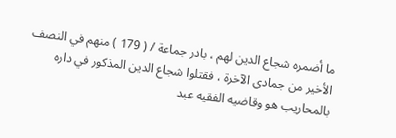ما أضمره شجاع الدين لهم ، بادر جماعة / ( 179 ) منهم في النصف الأخير من جمادى الآخرة ، فقتلوا شجاع الدين المذكور في داره بالمحاريب هو وقاضيه الفقيه عبد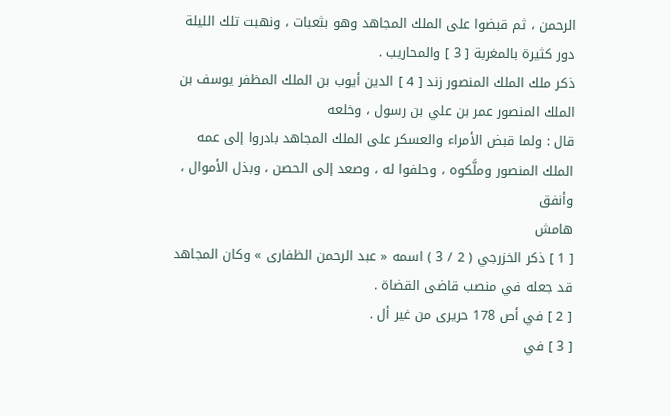الرحمن ، ثم قبضوا على الملك المجاهد وهو بثعبات ، ونهبت تلك الليلة دور كثيرة بالمغربة [ 3 ] والمحاريب .
ذكر ملك الملك المنصور زند [ 4 ] الدين أيوب بن الملك المظفر يوسف بن الملك المنصور عمر بن علي بن رسول ، وخلعه
قال : ولما قبض الأمراء والعسكر على الملك المجاهد بادروا إلى عمه الملك المنصور وملَّكوه ، وحلفوا له ، وصعد إلى الحصن ، وبذل الأموال ، وأنفق
هامش
[ 1 ] ذكر الخزرجي ( 2 / 3 ) اسمه « عبد الرحمن الظفارى » وكان المجاهد قد جعله في منصب قاضى القضاة .
[ 2 ] في أص 178 حريرى من غير أل .
[ 3 ] في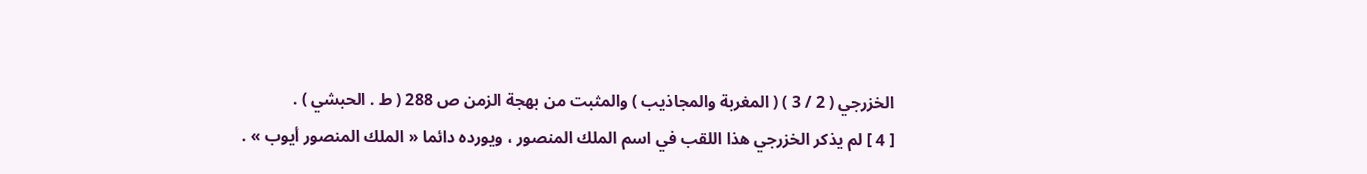الخزرجي ( 2 / 3 ) ( المغربة والمجاذيب ) والمثبت من بهجة الزمن ص 288 ( ط . الحبشي ) .
[ 4 ] لم يذكر الخزرجي هذا اللقب في اسم الملك المنصور ، ويورده دائما « الملك المنصور أيوب » .